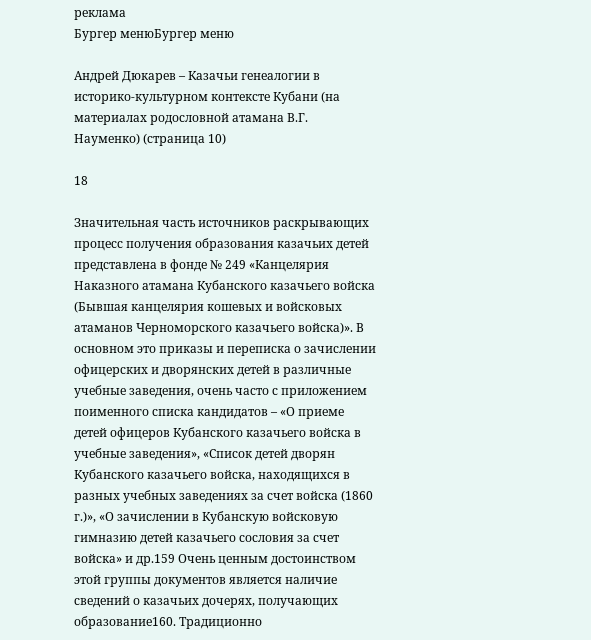реклама
Бургер менюБургер меню

Андрей Дюкарев – Казачьи генеалогии в историко-культурном контексте Кубани (на материалах родословной атамана В.Г. Науменко) (страница 10)

18

Значительная часть источников раскрывающих процесс получения образования казачьих детей представлена в фонде № 249 «Канцелярия Наказного атамана Кубанского казачьего войска (Бывшая канцелярия кошевых и войсковых атаманов Черноморского казачьего войска)». В основном это приказы и переписка о зачислении офицерских и дворянских детей в различные учебные заведения, очень часто с приложением поименного списка кандидатов – «О приеме детей офицеров Кубанского казачьего войска в учебные заведения», «Список детей дворян Кубанского казачьего войска, находящихся в разных учебных заведениях за счет войска (1860 г.)», «О зачислении в Кубанскую войсковую гимназию детей казачьего сословия за счет войска» и др.159 Очень ценным достоинством этой группы документов является наличие сведений о казачьих дочерях, получающих образование160. Традиционно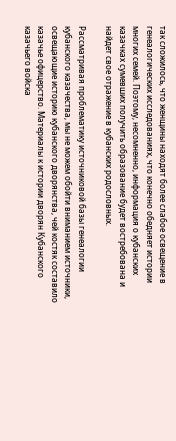так сложилось, что женщины находят более слабое освещение в генеалогических исследованиях, что конечно обедняет истории многих семей. Поэтому, несомненно, информация о кубанских казачках сумевших получить образование будет востребована и найдет свое отражение в кубанских родословных.

Рассматривая проблематику источниковой базы генеалогии кубанского казачества, мы не можем обойти вниманием источники, освещающие историю кубанского дворянства, чей костяк составило казачье офицерство. Материалы к истории дворян Кубанского казачьего войска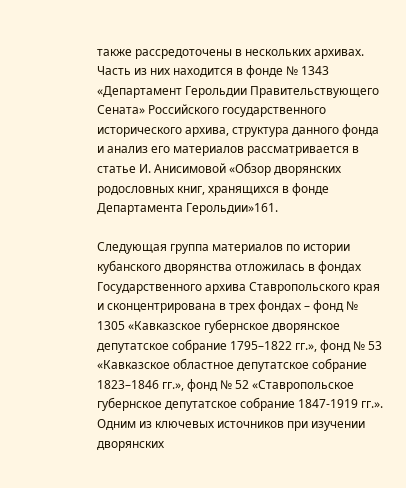также рассредоточены в нескольких архивах. Часть из них находится в фонде № 1343 «Департамент Герольдии Правительствующего Сената» Российского государственного исторического архива, структура данного фонда и анализ его материалов рассматривается в статье И. Анисимовой «Обзор дворянских родословных книг, хранящихся в фонде Департамента Герольдии»161.

Следующая группа материалов по истории кубанского дворянства отложилась в фондах Государственного архива Ставропольского края и сконцентрирована в трех фондах – фонд № 1305 «Кавказское губернское дворянское депутатское собрание 1795–1822 гг.», фонд № 53 «Кавказское областное депутатское собрание 1823–1846 гг.», фонд № 52 «Ставропольское губернское депутатское собрание 1847-1919 гг.». Одним из ключевых источников при изучении дворянских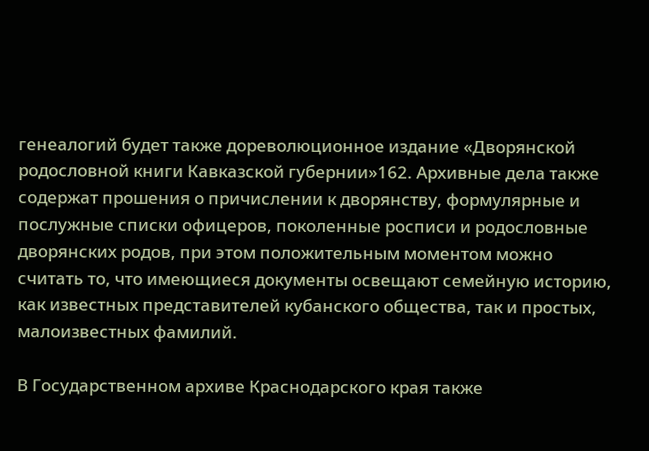генеалогий будет также дореволюционное издание «Дворянской родословной книги Кавказской губернии»162. Архивные дела также содержат прошения о причислении к дворянству, формулярные и послужные списки офицеров, поколенные росписи и родословные дворянских родов, при этом положительным моментом можно считать то, что имеющиеся документы освещают семейную историю, как известных представителей кубанского общества, так и простых, малоизвестных фамилий.

В Государственном архиве Краснодарского края также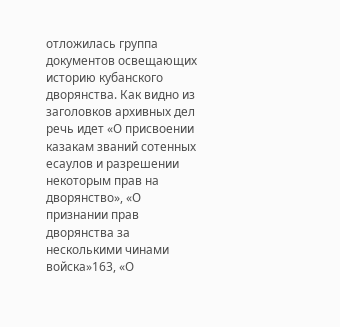отложилась группа документов освещающих историю кубанского дворянства. Как видно из заголовков архивных дел речь идет «О присвоении казакам званий сотенных есаулов и разрешении некоторым прав на дворянство», «О признании прав дворянства за несколькими чинами войска»163, «О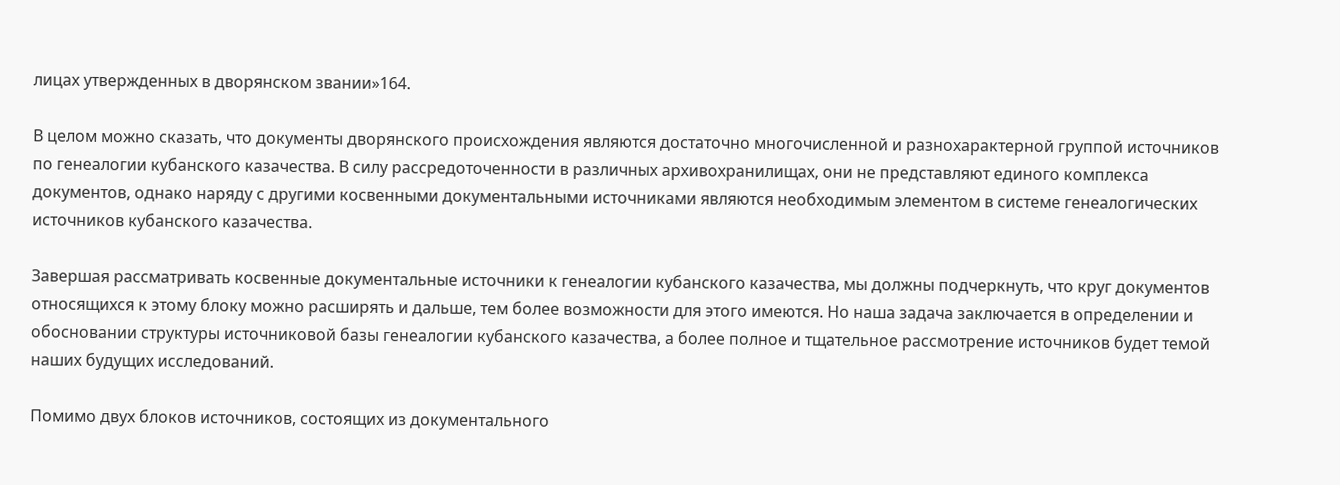лицах утвержденных в дворянском звании»164.

В целом можно сказать, что документы дворянского происхождения являются достаточно многочисленной и разнохарактерной группой источников по генеалогии кубанского казачества. В силу рассредоточенности в различных архивохранилищах, они не представляют единого комплекса документов, однако наряду с другими косвенными документальными источниками являются необходимым элементом в системе генеалогических источников кубанского казачества.

Завершая рассматривать косвенные документальные источники к генеалогии кубанского казачества, мы должны подчеркнуть, что круг документов относящихся к этому блоку можно расширять и дальше, тем более возможности для этого имеются. Но наша задача заключается в определении и обосновании структуры источниковой базы генеалогии кубанского казачества, а более полное и тщательное рассмотрение источников будет темой наших будущих исследований.

Помимо двух блоков источников, состоящих из документального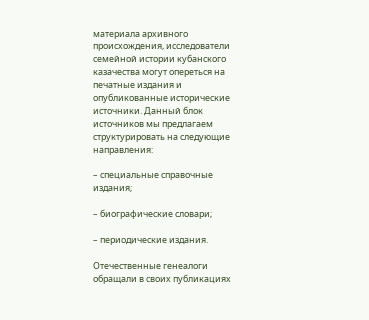материала архивного происхождения, исследователи семейной истории кубанского казачества могут опереться на печатные издания и опубликованные исторические источники. Данный блок источников мы предлагаем структурировать на следующие направления:

– специальные справочные издания;

– биографические словари;

– периодические издания.

Отечественные генеалоги обращали в своих публикациях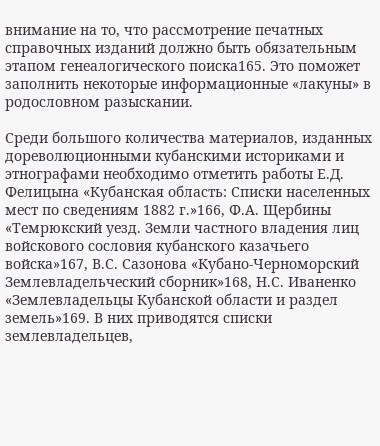внимание на то, что рассмотрение печатных справочных изданий должно быть обязательным этапом генеалогического поиска165. Это поможет заполнить некоторые информационные «лакуны» в родословном разыскании.

Среди большого количества материалов, изданных дореволюционными кубанскими историками и этнографами необходимо отметить работы Е.Д. Фелицына «Кубанская область: Списки населенных мест по сведениям 1882 г.»166, Ф.А. Щербины «Темрюкский уезд. Земли частного владения лиц войскового сословия кубанского казачьего войска»167, В.С. Сазонова «Кубано-Черноморский Землевладельческий сборник»168, Н.С. Иваненко «Землевладельцы Кубанской области и раздел земель»169. В них приводятся списки землевладельцев,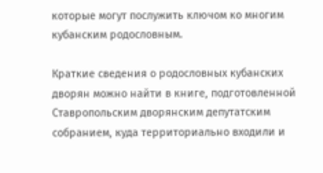которые могут послужить ключом ко многим кубанским родословным.

Краткие сведения о родословных кубанских дворян можно найти в книге, подготовленной Ставропольским дворянским депутатским собранием, куда территориально входили и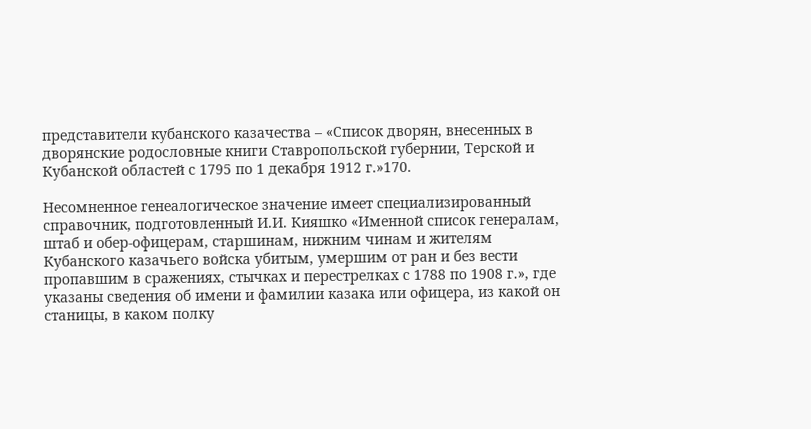представители кубанского казачества – «Список дворян, внесенных в дворянские родословные книги Ставропольской губернии, Терской и Кубанской областей с 1795 по 1 декабря 1912 г.»170.

Несомненное генеалогическое значение имеет специализированный справочник, подготовленный И.И. Кияшко «Именной список генералам, штаб и обер-офицерам, старшинам, нижним чинам и жителям Кубанского казачьего войска убитым, умершим от ран и без вести пропавшим в сражениях, стычках и перестрелках с 1788 по 1908 г.», где указаны сведения об имени и фамилии казака или офицера, из какой он станицы, в каком полку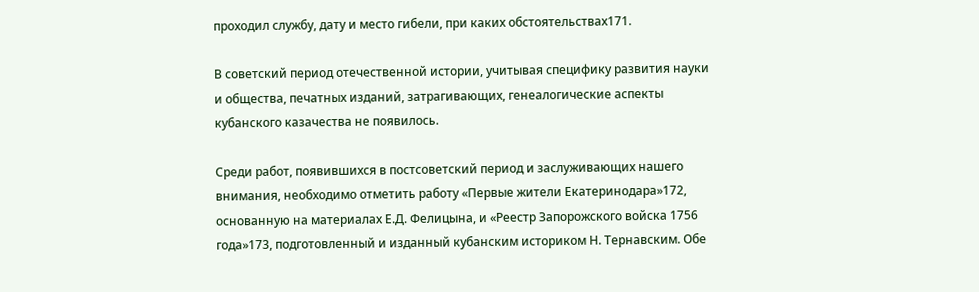проходил службу, дату и место гибели, при каких обстоятельствах171.

В советский период отечественной истории, учитывая специфику развития науки и общества, печатных изданий, затрагивающих, генеалогические аспекты кубанского казачества не появилось.

Среди работ, появившихся в постсоветский период и заслуживающих нашего внимания, необходимо отметить работу «Первые жители Екатеринодара»172, основанную на материалах Е.Д. Фелицына, и «Реестр Запорожского войска 1756 года»173, подготовленный и изданный кубанским историком Н. Тернавским. Обе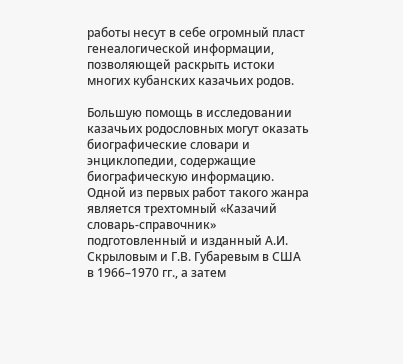работы несут в себе огромный пласт генеалогической информации, позволяющей раскрыть истоки многих кубанских казачьих родов.

Большую помощь в исследовании казачьих родословных могут оказать биографические словари и энциклопедии, содержащие биографическую информацию. Одной из первых работ такого жанра является трехтомный «Казачий словарь-справочник» подготовленный и изданный А.И. Скрыловым и Г.В. Губаревым в США в 1966–1970 гг., а затем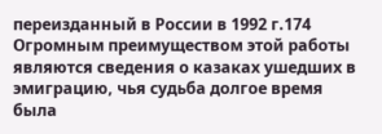переизданный в России в 1992 г.174 Огромным преимуществом этой работы являются сведения о казаках ушедших в эмиграцию, чья судьба долгое время была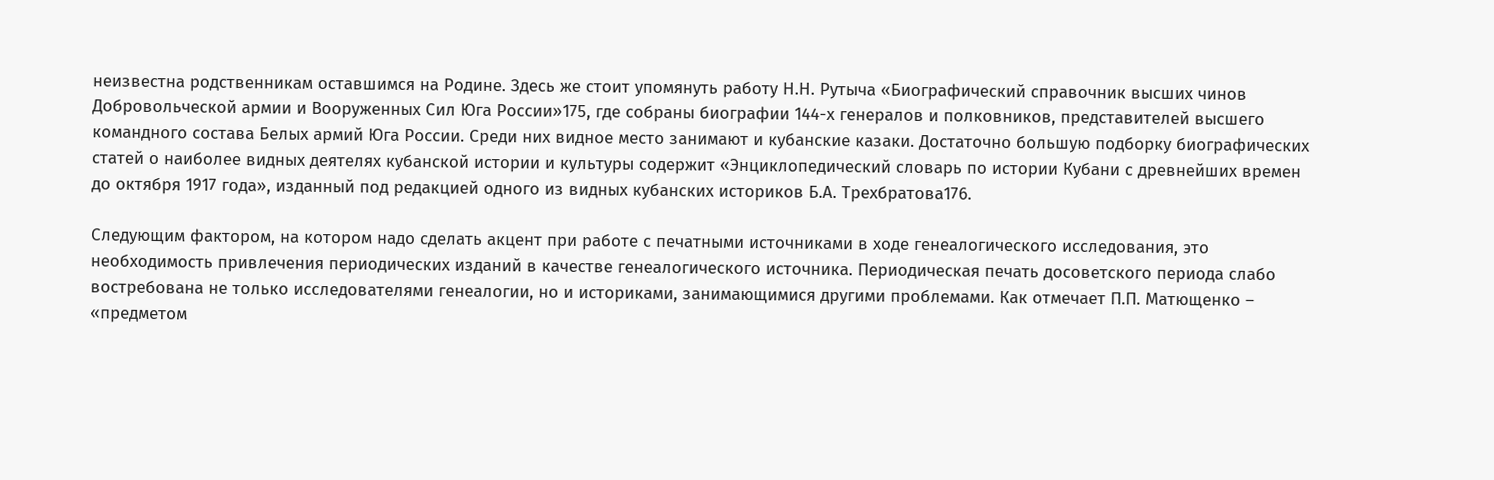неизвестна родственникам оставшимся на Родине. Здесь же стоит упомянуть работу Н.Н. Рутыча «Биографический справочник высших чинов Добровольческой армии и Вооруженных Сил Юга России»175, где собраны биографии 144-х генералов и полковников, представителей высшего командного состава Белых армий Юга России. Среди них видное место занимают и кубанские казаки. Достаточно большую подборку биографических статей о наиболее видных деятелях кубанской истории и культуры содержит «Энциклопедический словарь по истории Кубани с древнейших времен до октября 1917 года», изданный под редакцией одного из видных кубанских историков Б.А. Трехбратова176.

Следующим фактором, на котором надо сделать акцент при работе с печатными источниками в ходе генеалогического исследования, это необходимость привлечения периодических изданий в качестве генеалогического источника. Периодическая печать досоветского периода слабо востребована не только исследователями генеалогии, но и историками, занимающимися другими проблемами. Как отмечает П.П. Матющенко – «предметом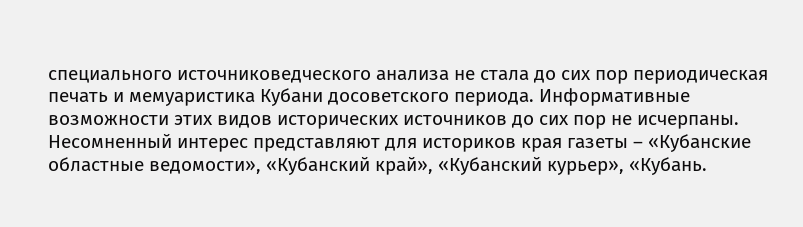специального источниковедческого анализа не стала до сих пор периодическая печать и мемуаристика Кубани досоветского периода. Информативные возможности этих видов исторических источников до сих пор не исчерпаны. Несомненный интерес представляют для историков края газеты – «Кубанские областные ведомости», «Кубанский край», «Кубанский курьер», «Кубань.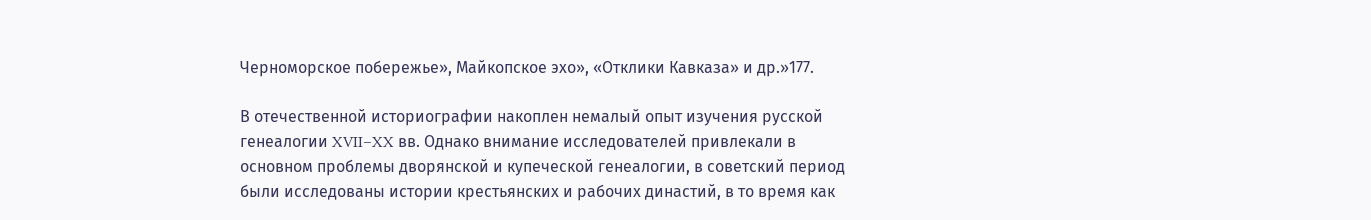Черноморское побережье», Майкопское эхо», «Отклики Кавказа» и др.»177.

В отечественной историографии накоплен немалый опыт изучения русской генеалогии XVII–XX вв. Однако внимание исследователей привлекали в основном проблемы дворянской и купеческой генеалогии, в советский период были исследованы истории крестьянских и рабочих династий, в то время как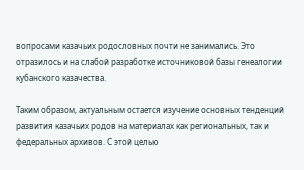вопросами казачьих родословных почти не занимались. Это отразилось и на слабой разработке источниковой базы генеалогии кубанского казачества.

Таким образом, актуальным остается изучение основных тенденций развития казачьих родов на материалах как региональных, так и федеральных архивов. С этой целью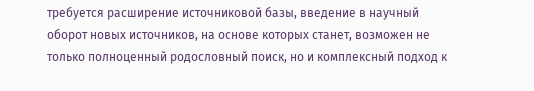требуется расширение источниковой базы, введение в научный оборот новых источников, на основе которых станет, возможен не только полноценный родословный поиск, но и комплексный подход к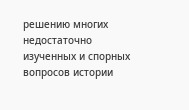решению многих недостаточно изученных и спорных вопросов истории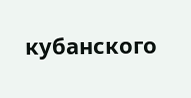кубанского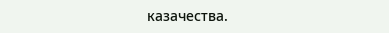казачества.